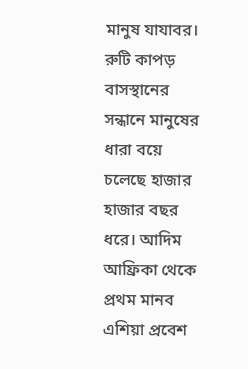মানুষ যাযাবর। রুটি কাপড় বাসস্থানের সন্ধানে মানুষের ধারা বয়ে চলেছে হাজার হাজার বছর ধরে। আদিম আফ্রিকা থেকে প্রথম মানব এশিয়া প্রবেশ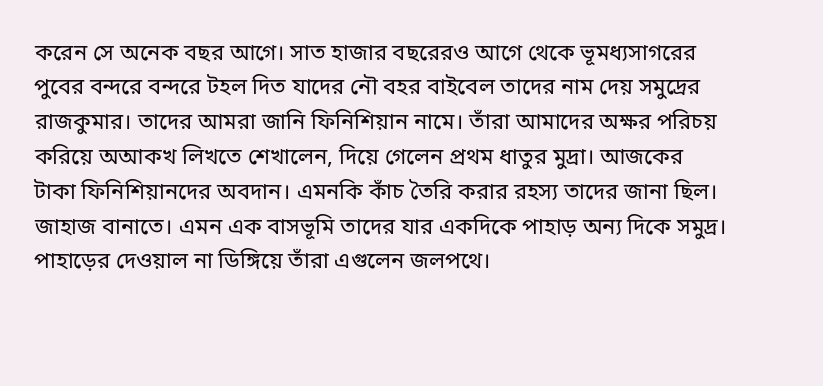করেন সে অনেক বছর আগে। সাত হাজার বছরেরও আগে থেকে ভূমধ্যসাগরের পুবের বন্দরে বন্দরে টহল দিত যাদের নৌ বহর বাইবেল তাদের নাম দেয় সমুদ্রের রাজকুমার। তাদের আমরা জানি ফিনিশিয়ান নামে। তাঁরা আমাদের অক্ষর পরিচয় করিয়ে অআকখ লিখতে শেখালেন, দিয়ে গেলেন প্রথম ধাতুর মুদ্রা। আজকের টাকা ফিনিশিয়ানদের অবদান। এমনকি কাঁচ তৈরি করার রহস্য তাদের জানা ছিল। জাহাজ বানাতে। এমন এক বাসভূমি তাদের যার একদিকে পাহাড় অন্য দিকে সমুদ্র। পাহাড়ের দেওয়াল না ডিঙ্গিয়ে তাঁরা এগুলেন জলপথে।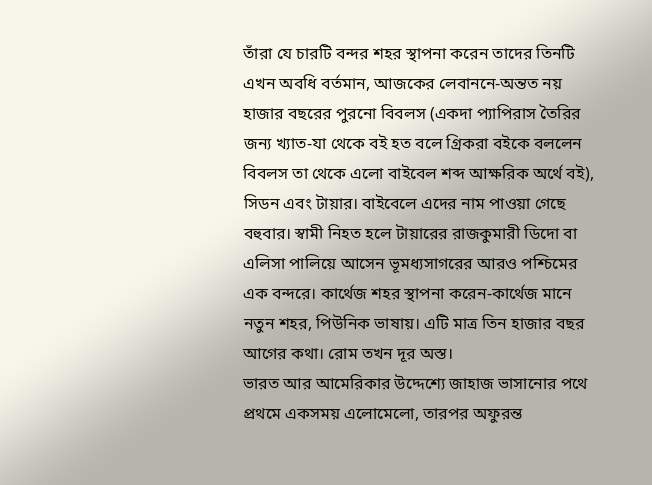তাঁরা যে চারটি বন্দর শহর স্থাপনা করেন তাদের তিনটি এখন অবধি বর্তমান, আজকের লেবাননে-অন্তত নয় হাজার বছরের পুরনো বিবলস (একদা প্যাপিরাস তৈরির জন্য খ্যাত-যা থেকে বই হত বলে গ্রিকরা বইকে বললেন বিবলস তা থেকে এলো বাইবেল শব্দ আক্ষরিক অর্থে বই), সিডন এবং টায়ার। বাইবেলে এদের নাম পাওয়া গেছে বহুবার। স্বামী নিহত হলে টায়ারের রাজকুমারী ডিদো বা এলিসা পালিয়ে আসেন ভূমধ্যসাগরের আরও পশ্চিমের এক বন্দরে। কার্থেজ শহর স্থাপনা করেন-কার্থেজ মানে নতুন শহর, পিউনিক ভাষায়। এটি মাত্র তিন হাজার বছর আগের কথা। রোম তখন দূর অস্ত।
ভারত আর আমেরিকার উদ্দেশ্যে জাহাজ ভাসানোর পথে প্রথমে একসময় এলোমেলো, তারপর অফুরন্ত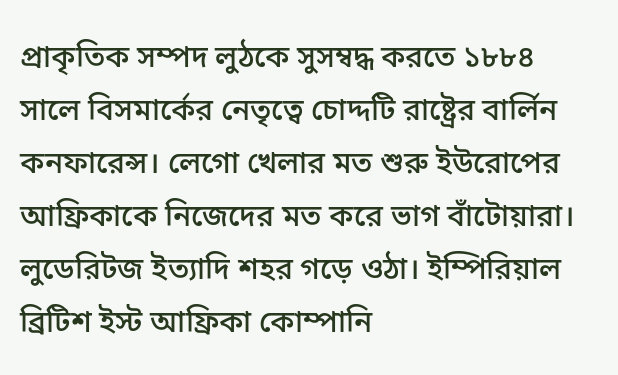প্রাকৃতিক সম্পদ লুঠকে সুসম্বদ্ধ করতে ১৮৮৪ সালে বিসমার্কের নেতৃত্বে চোদ্দটি রাষ্ট্রের বার্লিন কনফারেন্স। লেগো খেলার মত শুরু ইউরোপের আফ্রিকাকে নিজেদের মত করে ভাগ বাঁটোয়ারা। লুডেরিটজ ইত্যাদি শহর গড়ে ওঠা। ইম্পিরিয়াল ব্রিটিশ ইস্ট আফ্রিকা কোম্পানি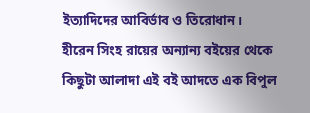ইত্যাদিদের আবির্ভাব ও তিরোধান।
হীরেন সিংহ রায়ের অন্যান্য বইয়ের থেকে কিছুটা আলাদা এই বই আদতে এক বিপুল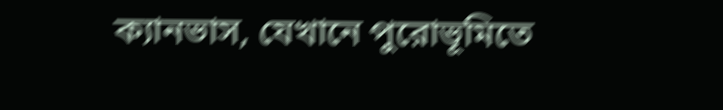ক্যানভাস, যেখানে পুরোভূমিতে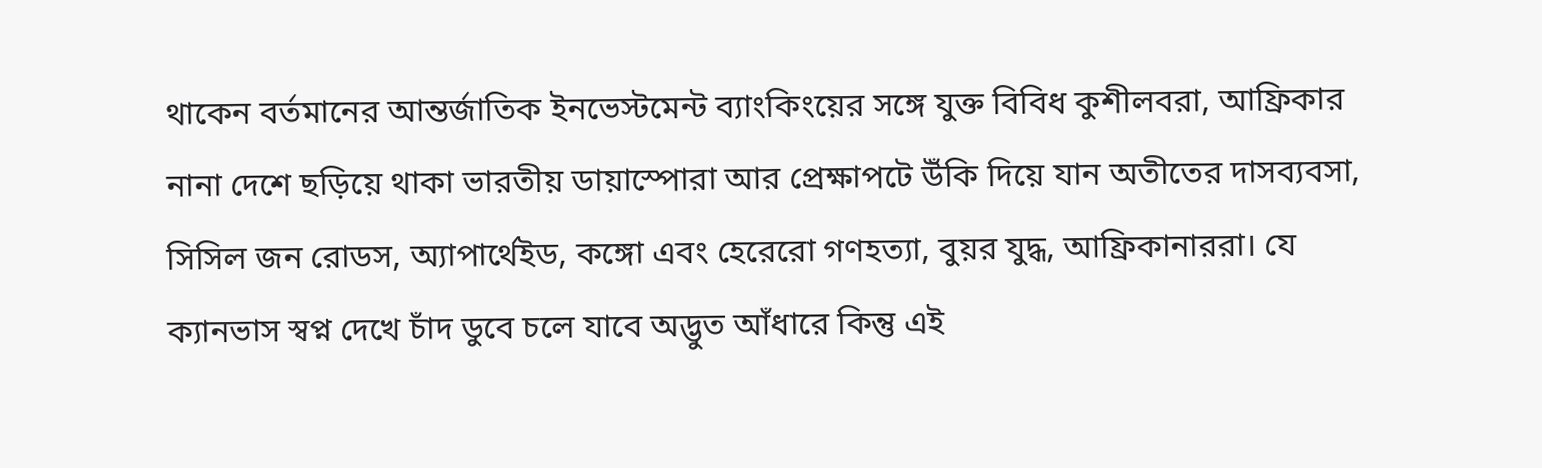থাকেন বর্তমানের আন্তর্জাতিক ইনভেস্টমেন্ট ব্যাংকিংয়ের সঙ্গে যুক্ত বিবিধ কুশীলবরা, আফ্রিকার নানা দেশে ছড়িয়ে থাকা ভারতীয় ডায়াস্পোরা আর প্রেক্ষাপটে উঁকি দিয়ে যান অতীতের দাসব্যবসা, সিসিল জন রোডস, অ্যাপার্থেইড, কঙ্গো এবং হেরেরো গণহত্যা, বুয়র যুদ্ধ, আফ্রিকানাররা। যে ক্যানভাস স্বপ্ন দেখে চাঁদ ডুবে চলে যাবে অদ্ভুত আঁধারে কিন্তু এই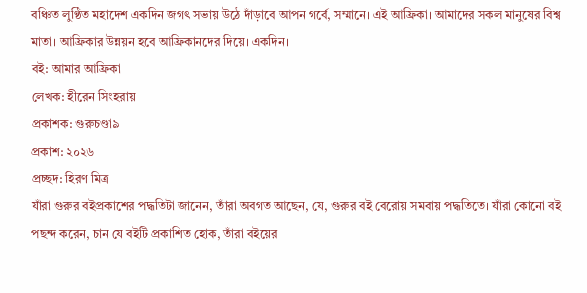বঞ্চিত লুণ্ঠিত মহাদেশ একদিন জগৎ সভায় উঠে দাঁড়াবে আপন গর্বে, সম্মানে। এই আফ্রিকা। আমাদের সকল মানুষের বিশ্ব মাতা। আফ্রিকার উন্নয়ন হবে আফ্রিকানদের দিয়ে। একদিন।
বই: আমার আফ্রিকা
লেখক: হীরেন সিংহরায়
প্রকাশক: গুরুচণ্ডা৯
প্রকাশ: ২০২৬
প্রচ্ছদ: হিরণ মিত্র
যাঁরা গুরুর বইপ্রকাশের পদ্ধতিটা জানেন, তাঁরা অবগত আছেন, যে, গুরুর বই বেরোয় সমবায় পদ্ধতিতে। যাঁরা কোনো বই পছন্দ করেন, চান যে বইটি প্রকাশিত হোক, তাঁরা বইয়ের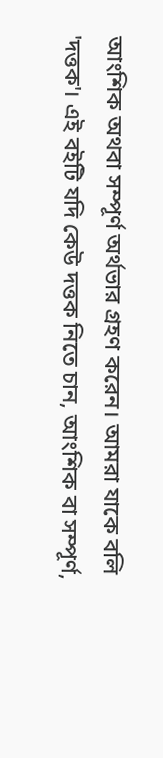আংশিক অথবা সম্পূর্ণ অর্থভার গ্রহণ করেন। আমরা যাকে বলি 'দত্তক'। এই বইটি যদি কেউ দত্তক নিতে চান, আংশিক বা সম্পূর্ণ,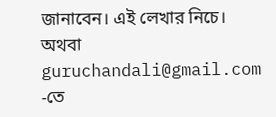জানাবেন। এই লেখার নিচে। অথবা guruchandali@gmail.com -তে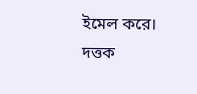ইমেল করে।
দত্তক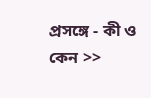প্রসঙ্গে - কী ও কেন >>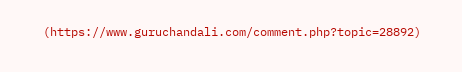(https://www.guruchandali.com/comment.php?topic=28892)